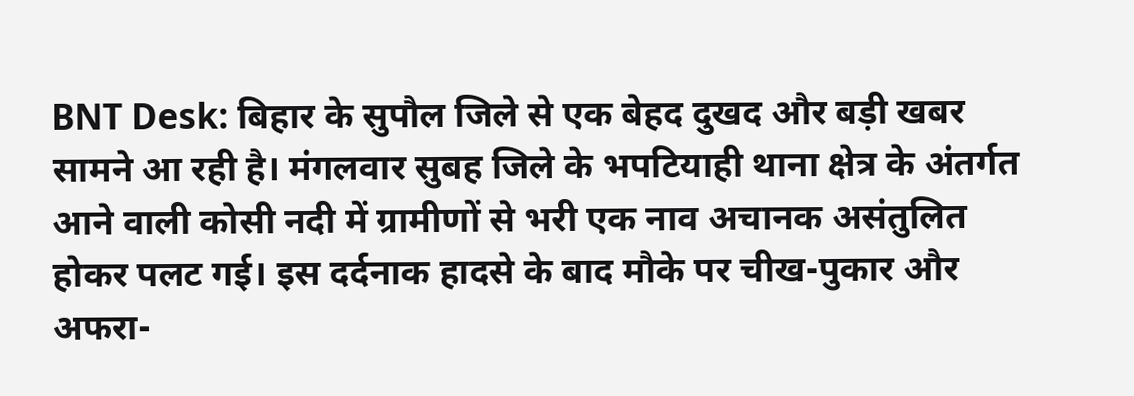BNT Desk: बिहार के सुपौल जिले से एक बेहद दुखद और बड़ी खबर सामने आ रही है। मंगलवार सुबह जिले के भपटियाही थाना क्षेत्र के अंतर्गत आने वाली कोसी नदी में ग्रामीणों से भरी एक नाव अचानक असंतुलित होकर पलट गई। इस दर्दनाक हादसे के बाद मौके पर चीख-पुकार और अफरा-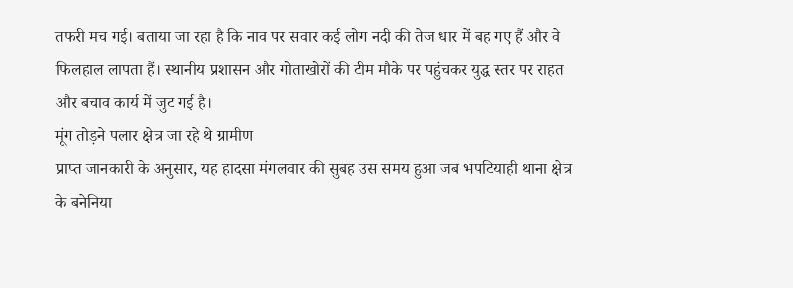तफरी मच गई। बताया जा रहा है कि नाव पर सवार कई लोग नदी की तेज धार में बह गए हैं और वे फिलहाल लापता हैं। स्थानीय प्रशासन और गोताखोरों की टीम मौके पर पहुंचकर युद्ध स्तर पर राहत और बचाव कार्य में जुट गई है।
मूंग तोड़ने पलार क्षेत्र जा रहे थे ग्रामीण
प्राप्त जानकारी के अनुसार, यह हादसा मंगलवार की सुबह उस समय हुआ जब भपटियाही थाना क्षेत्र के बनेनिया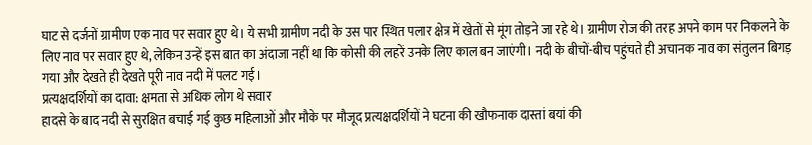घाट से दर्जनों ग्रामीण एक नाव पर सवार हुए थे। ये सभी ग्रामीण नदी के उस पार स्थित पलार क्षेत्र में खेतों से मूंग तोड़ने जा रहे थे। ग्रामीण रोज की तरह अपने काम पर निकलने के लिए नाव पर सवार हुए थे, लेकिन उन्हें इस बात का अंदाजा नहीं था कि कोसी की लहरें उनके लिए काल बन जाएंगी। नदी के बीचों-बीच पहुंचते ही अचानक नाव का संतुलन बिगड़ गया और देखते ही देखते पूरी नाव नदी में पलट गई।
प्रत्यक्षदर्शियों का दावा: क्षमता से अधिक लोग थे सवार
हादसे के बाद नदी से सुरक्षित बचाई गई कुछ महिलाओं और मौके पर मौजूद प्रत्यक्षदर्शियों ने घटना की खौफनाक दास्तां बयां की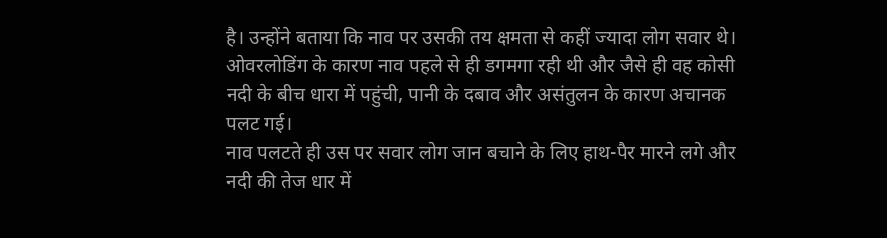है। उन्होंने बताया कि नाव पर उसकी तय क्षमता से कहीं ज्यादा लोग सवार थे। ओवरलोडिंग के कारण नाव पहले से ही डगमगा रही थी और जैसे ही वह कोसी नदी के बीच धारा में पहुंची, पानी के दबाव और असंतुलन के कारण अचानक पलट गई।
नाव पलटते ही उस पर सवार लोग जान बचाने के लिए हाथ-पैर मारने लगे और नदी की तेज धार में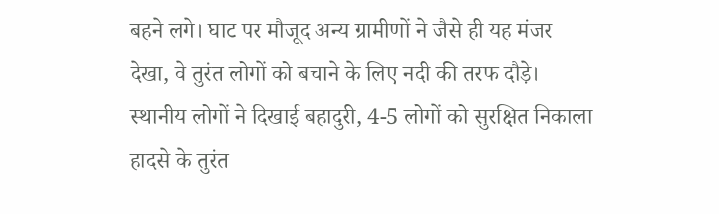बहने लगे। घाट पर मौजूद अन्य ग्रामीणों ने जैसे ही यह मंजर देखा, वे तुरंत लोगों को बचाने के लिए नदी की तरफ दौड़े।
स्थानीय लोगों ने दिखाई बहादुरी, 4-5 लोगों को सुरक्षित निकाला
हादसे के तुरंत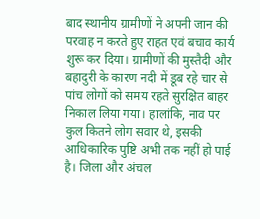बाद स्थानीय ग्रामीणों ने अपनी जान की परवाह न करते हुए राहत एवं बचाव कार्य शुरू कर दिया। ग्रामीणों की मुस्तैदी और बहादुरी के कारण नदी में डूब रहे चार से पांच लोगों को समय रहते सुरक्षित बाहर निकाल लिया गया। हालांकि, नाव पर कुल कितने लोग सवार थे, इसकी आधिकारिक पुष्टि अभी तक नहीं हो पाई है। जिला और अंचल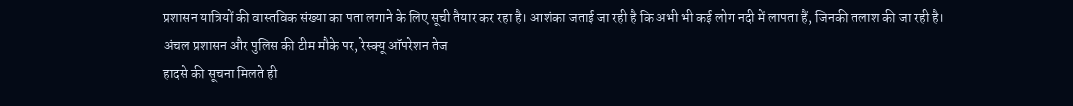प्रशासन यात्रियों की वास्तविक संख्या का पता लगाने के लिए सूची तैयार कर रहा है। आशंका जताई जा रही है कि अभी भी कई लोग नदी में लापता हैं, जिनकी तलाश की जा रही है।
अंचल प्रशासन और पुलिस की टीम मौके पर, रेस्क्यू ऑपरेशन तेज
हादसे की सूचना मिलते ही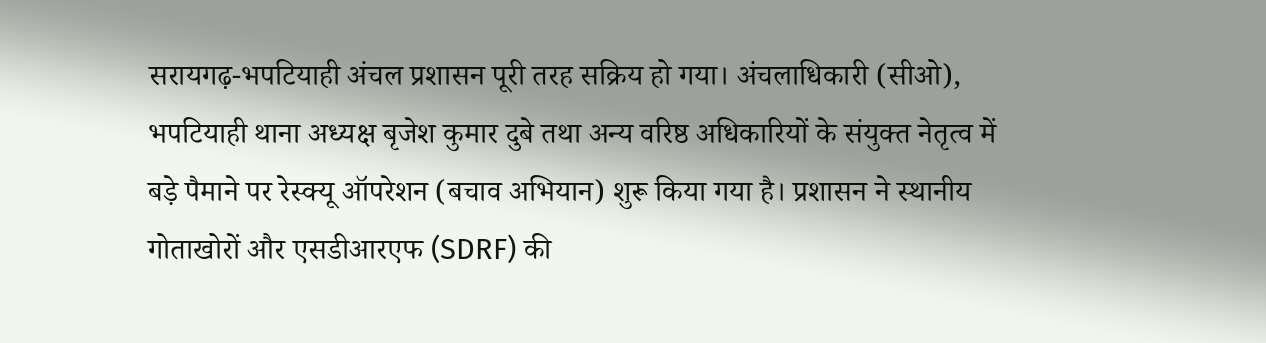सरायगढ़-भपटियाही अंचल प्रशासन पूरी तरह सक्रिय हो गया। अंचलाधिकारी (सीओ), भपटियाही थाना अध्यक्ष बृजेश कुमार दुबे तथा अन्य वरिष्ठ अधिकारियों के संयुक्त नेतृत्व में बड़े पैमाने पर रेस्क्यू ऑपरेशन (बचाव अभियान) शुरू किया गया है। प्रशासन ने स्थानीय गोताखोरों और एसडीआरएफ (SDRF) की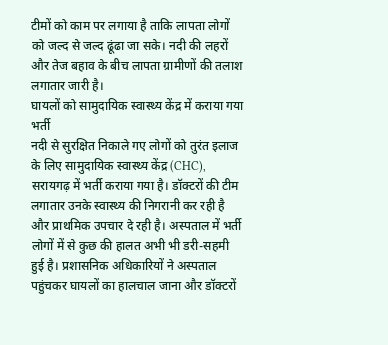टीमों को काम पर लगाया है ताकि लापता लोगों को जल्द से जल्द ढूंढा जा सके। नदी की लहरों और तेज बहाव के बीच लापता ग्रामीणों की तलाश लगातार जारी है।
घायलों को सामुदायिक स्वास्थ्य केंद्र में कराया गया भर्ती
नदी से सुरक्षित निकाले गए लोगों को तुरंत इलाज के लिए सामुदायिक स्वास्थ्य केंद्र (CHC), सरायगढ़ में भर्ती कराया गया है। डॉक्टरों की टीम लगातार उनके स्वास्थ्य की निगरानी कर रही है और प्राथमिक उपचार दे रही है। अस्पताल में भर्ती लोगों में से कुछ की हालत अभी भी डरी-सहमी हुई है। प्रशासनिक अधिकारियों ने अस्पताल पहुंचकर घायलों का हालचाल जाना और डॉक्टरों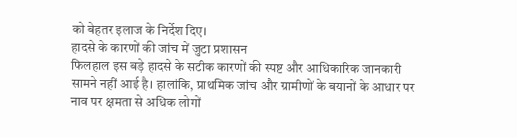को बेहतर इलाज के निर्देश दिए।
हादसे के कारणों की जांच में जुटा प्रशासन
फिलहाल इस बड़े हादसे के सटीक कारणों की स्पष्ट और आधिकारिक जानकारी सामने नहीं आई है। हालांकि, प्राथमिक जांच और ग्रामीणों के बयानों के आधार पर नाव पर क्षमता से अधिक लोगों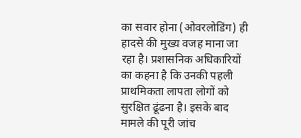का सवार होना (ओवरलोडिंग) ही हादसे की मुख्य वजह माना जा रहा है। प्रशासनिक अधिकारियों का कहना है कि उनकी पहली प्राथमिकता लापता लोगों को सुरक्षित ढूंढना है। इसके बाद मामले की पूरी जांच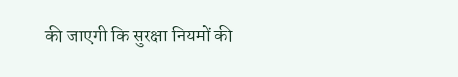की जाएगी कि सुरक्षा नियमों की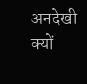अनदेखी क्यों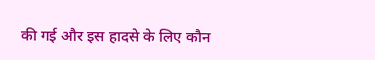की गई और इस हादसे के लिए कौन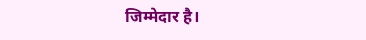जिम्मेदार है।